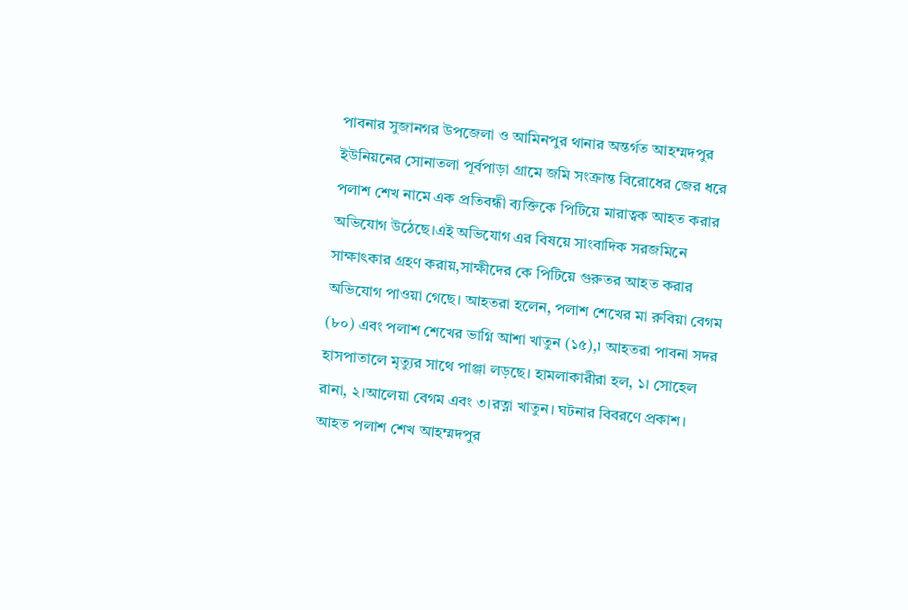পাবনার সুজানগর উপজেলা ও আমিনপুর থানার অন্তর্গত আহম্মদপুর ইউনিয়নের সোনাতলা পূর্বপাড়া গ্রামে জমি সংক্রান্ত বিরোধের জের ধরে পলাশ শেখ নামে এক প্রতিবন্ধী ব্যক্তিকে পিটিয়ে মারাত্বক আহত করার অভিযোগ উঠেছে।এই অভিযোগ এর বিষয়ে সাংবাদিক সরজমিনে সাক্ষাৎকার গ্রহণ করায়,সাক্ষীদের কে পিটিয়ে গুরুতর আহত করার অভিযোগ পাওয়া গেছে। আহতরা হলেন, পলাশ শেখের মা রুবিয়া বেগম (৮০) এবং পলাশ শেখের ভাগ্নি আশা খাতুন (১৫),৷ আহতরা পাবনা সদর হাসপাতালে মৃত্যুর সাথে পাঞ্জা লড়ছে। হামলাকারীরা হল, ১। সোহেল রানা, ২।আলেয়া বেগম এবং ৩।রত্না খাতুন। ঘটনার বিবরণে প্রকাশ। আহত পলাশ শেখ আহম্মদপুর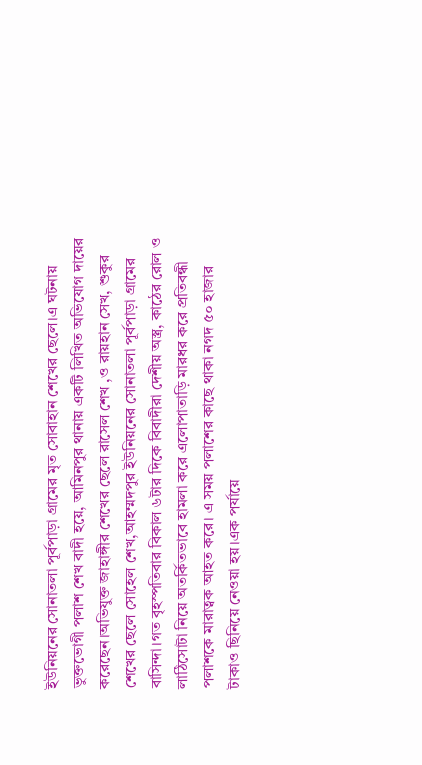ইউনিয়নের সোনাতলা পূর্বপাড়া গ্রামের মৃত সোবাহান শেখের ছেলে।এ ঘটনায় ভুক্তভোগী পলাশ শেখ বাদী হয়ে, আমিনপুর থানায় একটি লিখিত অভিযোগ দায়ের করেছেন।অভিযুক্ত জাহাঙ্গীর শেখের ছেলে রাসেল শেখ ,ও রায়হান সেখ, শুকুর শেখের ছেলে সোহেল শেখ,আহম্মদপুর ইউনিয়নের সোনাতলা পূর্বপাড়া গ্রামের বাসিন্দা।গত বৃহস্পতিবার বিকাল ৬টার দিকে বিবাদীরা দেশীয় অস্ত্র, কাঠের রোল ও লাঠিসোটা নিয়ে অতর্কিতভাবে হামলা করে এলোপাতাড়ি মারধর করে প্রতিবন্ধী পলাশকে মারাত্বক আহত করে। এ সময় পলাশের কাছে থাকা নগদ ৫০ হাজার টাকাও ছিনিয়ে নেওয়া হয়।এক পর্যায়ে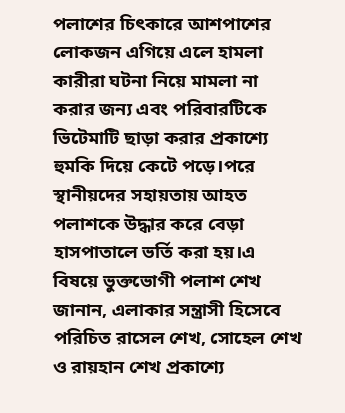পলাশের চিৎকারে আশপাশের লোকজন এগিয়ে এলে হামলা কারীরা ঘটনা নিয়ে মামলা না করার জন্য এবং পরিবারটিকে ভিটেমাটি ছাড়া করার প্রকাশ্যে হুমকি দিয়ে কেটে পড়ে।পরে স্থানীয়দের সহায়তায় আহত পলাশকে উদ্ধার করে বেড়া হাসপাতালে ভর্তি করা হয়।এ বিষয়ে ভুক্তভোগী পলাশ শেখ জানান, এলাকার সন্ত্রাসী হিসেবে পরিচিত রাসেল শেখ, সোহেল শেখ ও রায়হান শেখ প্রকাশ্যে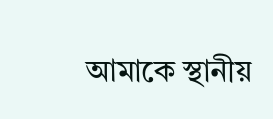আমাকে স্থানীয়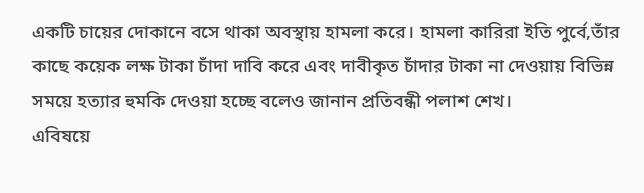একটি চায়ের দোকানে বসে থাকা অবস্থায় হামলা করে। হামলা কারিরা ইতি পুর্বে,তাঁর কাছে কয়েক লক্ষ টাকা চাঁদা দাবি করে এবং দাবীকৃত চাঁদার টাকা না দেওয়ায় বিভিন্ন সময়ে হত্যার হুমকি দেওয়া হচ্ছে বলেও জানান প্রতিবন্ধী পলাশ শেখ।
এবিষয়ে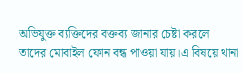অভিযুক্ত ব্যক্তিদের বক্তব্য জানার চেষ্টা করলে তাদের মোবাইল ফোন বন্ধ পাওয়া যায়।এ বিষয়ে থানা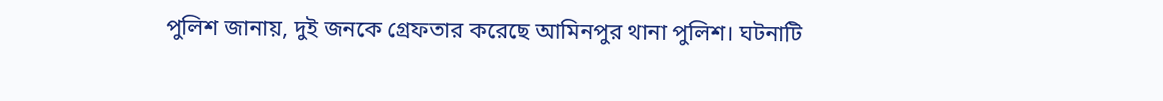পুলিশ জানায়, দুই জনকে গ্রেফতার করেছে আমিনপুর থানা পুলিশ। ঘটনাটি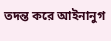তদন্ত করে আইনানুগ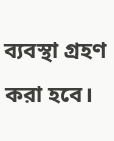ব্যবস্থা গ্রহণ করা হবে।